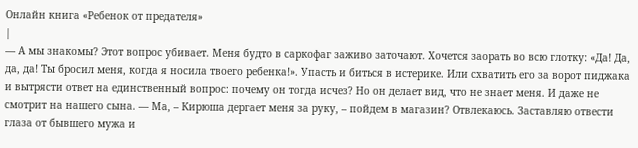Онлайн книга «Ребенок от предателя»
|
— А мы знакомы? Этот вопрос убивает. Меня будто в саркофаг заживо заточают. Хочется заорать во всю глотку: «Да! Да, да, да! Ты бросил меня, когда я носила твоего ребенка!». Упасть и биться в истерике. Или схватить его за ворот пиджака и вытрясти ответ на единственный вопрос: почему он тогда исчез? Но он делает вид, что не знает меня. И даже не смотрит на нашего сына. — Ма, – Кирюша дергает меня за руку, – пойдем в магазин? Отвлекаюсь. Заставляю отвести глаза от бывшего мужа и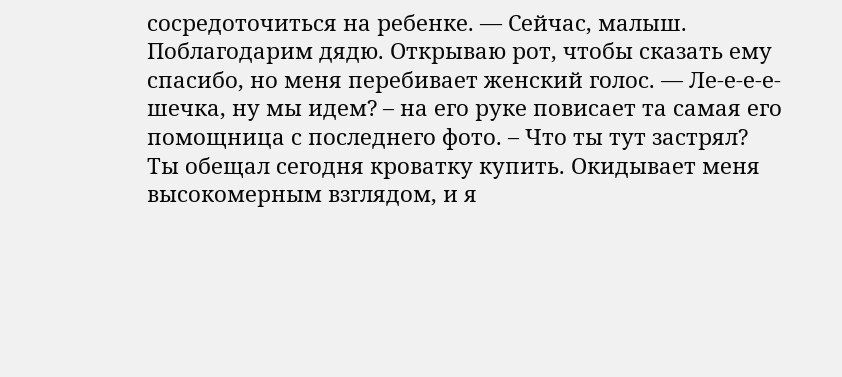сосредоточиться на ребенке. — Сейчас, малыш. Поблагодарим дядю. Открываю рот, чтобы сказать ему спасибо, но меня перебивает женский голос. — Ле-е-е-е-шечка, ну мы идем? – на его руке повисает та самая его помощница с последнего фото. – Что ты тут застрял? Ты обещал сегодня кроватку купить. Окидывает меня высокомерным взглядом, и я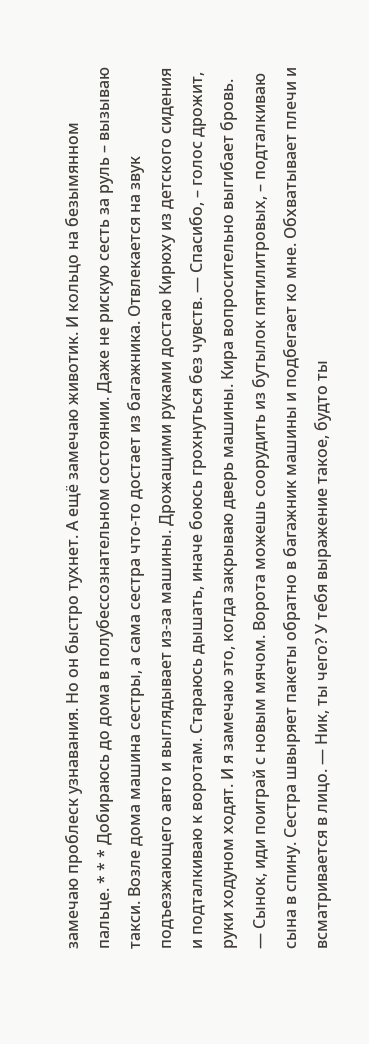замечаю проблеск узнавания. Но он быстро тухнет. А ещё замечаю животик. И кольцо на безымянном пальце. * * * Добираюсь до дома в полубессознательном состоянии. Даже не рискую сесть за руль – вызываю такси. Возле дома машина сестры, а сама сестра что-то достает из багажника. Отвлекается на звук подъезжающего авто и выглядывает из-за машины. Дрожащими руками достаю Кирюху из детского сидения и подталкиваю к воротам. Стараюсь дышать, иначе боюсь грохнуться без чувств. — Спасибо, – голос дрожит, руки ходуном ходят. И я замечаю это, когда закрываю дверь машины. Кира вопросительно выгибает бровь. — Сынок, иди поиграй с новым мячом. Ворота можешь соорудить из бутылок пятилитровых, – подталкиваю сына в спину. Сестра швыряет пакеты обратно в багажник машины и подбегает ко мне. Обхватывает плечи и всматривается в лицо. — Ник, ты чего? У тебя выражение такое, будто ты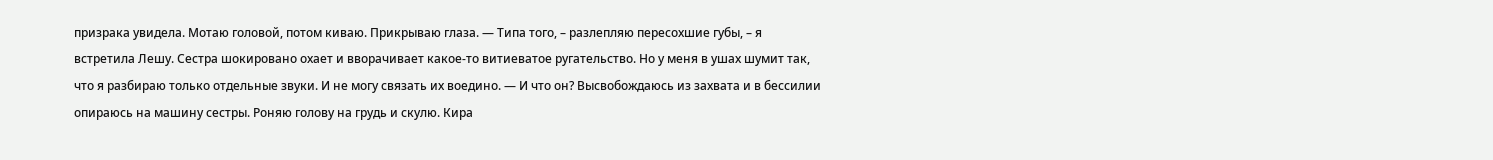призрака увидела. Мотаю головой, потом киваю. Прикрываю глаза. — Типа того, – разлепляю пересохшие губы, – я встретила Лешу. Сестра шокировано охает и вворачивает какое-то витиеватое ругательство. Но у меня в ушах шумит так, что я разбираю только отдельные звуки. И не могу связать их воедино. — И что он? Высвобождаюсь из захвата и в бессилии опираюсь на машину сестры. Роняю голову на грудь и скулю. Кира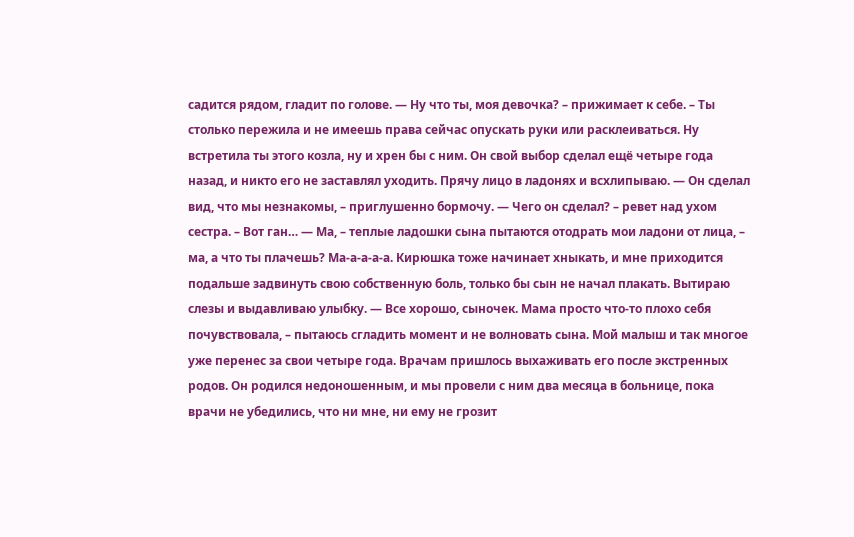садится рядом, гладит по голове. — Ну что ты, моя девочка? – прижимает к себе. – Ты столько пережила и не имеешь права сейчас опускать руки или расклеиваться. Ну встретила ты этого козла, ну и хрен бы с ним. Он свой выбор сделал ещё четыре года назад, и никто его не заставлял уходить. Прячу лицо в ладонях и всхлипываю. — Он сделал вид, что мы незнакомы, – приглушенно бормочу. — Чего он сделал? – ревет над ухом сестра. – Вот ган… — Ма, – теплые ладошки сына пытаются отодрать мои ладони от лица, – ма, а что ты плачешь? Ма-а-а-а-а. Кирюшка тоже начинает хныкать, и мне приходится подальше задвинуть свою собственную боль, только бы сын не начал плакать. Вытираю слезы и выдавливаю улыбку. — Все хорошо, сыночек. Мама просто что-то плохо себя почувствовала, – пытаюсь сгладить момент и не волновать сына. Мой малыш и так многое уже перенес за свои четыре года. Врачам пришлось выхаживать его после экстренных родов. Он родился недоношенным, и мы провели с ним два месяца в больнице, пока врачи не убедились, что ни мне, ни ему не грозит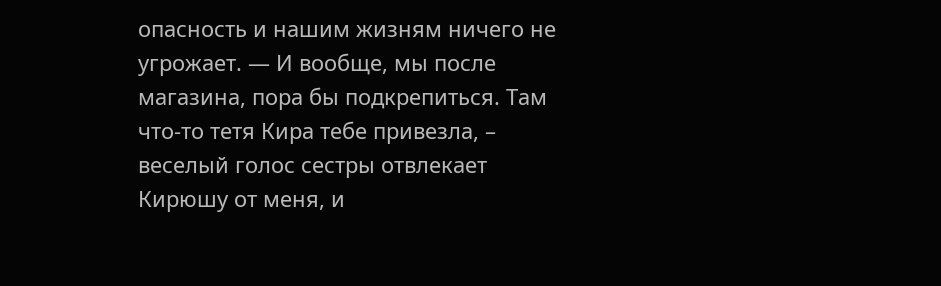опасность и нашим жизням ничего не угрожает. — И вообще, мы после магазина, пора бы подкрепиться. Там что-то тетя Кира тебе привезла, – веселый голос сестры отвлекает Кирюшу от меня, и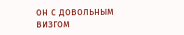он с довольным визгом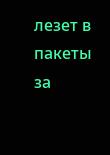лезет в пакеты за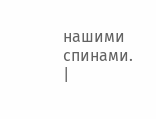нашими спинами. |